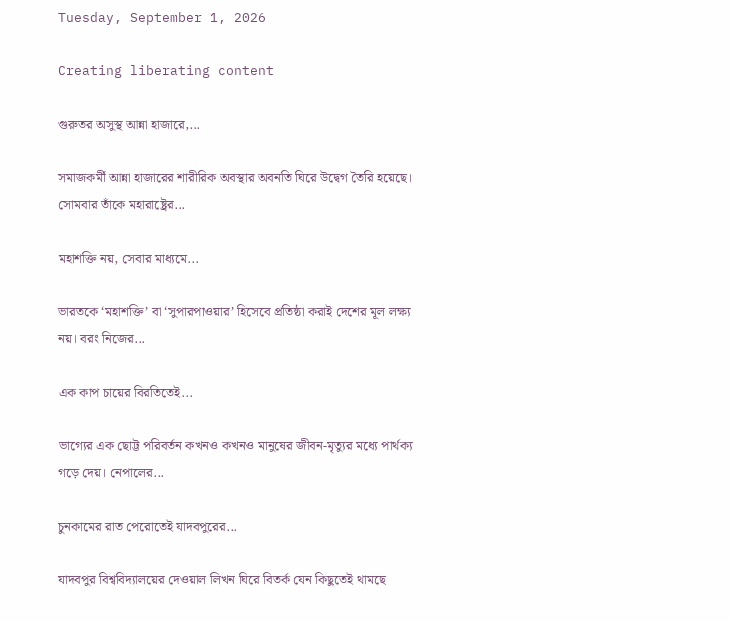Tuesday, September 1, 2026

Creating liberating content

গুরুতর অসুস্থ আন্না হাজারে,...

সমাজকর্মী আন্না হাজারের শারীরিক অবস্থার অবনতি ঘিরে উদ্বেগ তৈরি হয়েছে। সোমবার তাঁকে মহারাষ্ট্রের...

মহাশক্তি নয়, সেবার মাধ্যমে...

ভারতকে ‘মহাশক্তি’ বা ‘সুপারপাওয়ার’ হিসেবে প্রতিষ্ঠা করাই দেশের মূল লক্ষ্য নয়। বরং নিজের...

এক কাপ চায়ের বিরতিতেই...

ভাগ্যের এক ছোট্ট পরিবর্তন কখনও কখনও মানুষের জীবন-মৃত্যুর মধ্যে পার্থক্য গড়ে দেয়। নেপালের...

চুনকামের রাত পেরোতেই যাদবপুরের...

যাদবপুর বিশ্ববিদ্যালয়ের দেওয়াল লিখন ঘিরে বিতর্ক যেন কিছুতেই থামছে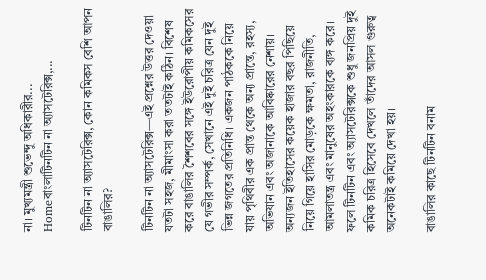না। মুখ্যমন্ত্রী শুভেন্দু অধিকারীর...
Homeবাংলাটিনটিন না অ্যাসটেরিক্স,...

টিনটিন না অ্যাসটেরিক্স, কোন কমিকস বেশি আপন বাঙালির?

টিনটিন না অ্যাসটেরিক্স—এই প্রশ্নের উত্তর দেওয়া যতটা সহজ, মীমাংসা করা ততটাই কঠিন। বিশেষ করে বাঙালির শৈশবের সঙ্গে ইউরোপীয় কমিকসের যে গভীর সম্পর্ক, সেখানে এই দুই চরিত্র যেন দুই ভিন্ন জগতের প্রতিনিধি। একজন পাঠককে নিয়ে যায় পৃথিবীর এক প্রান্ত থেকে অন্য প্রান্তে, রহস্য, অভিযান এবং অজানাকে আবিষ্কারের নেশায়। অন্যজন ইতিহাসের কয়েক হাজার বছর পিছিয়ে নিয়ে গিয়ে হাসির মোড়কে ক্ষমতা, রাজনীতি, আমলাতন্ত্র এবং মানুষের অহংকারকে ব্যঙ্গ করে। ফলে টিনটিন এবং অ্যাসটেরিক্সকে শুধু জনপ্রিয় দুই কমিক চরিত্র হিসেবে দেখলে তাঁদের আসল গুরুত্ব অনেকটাই কমিয়ে দেখা হয়।

বাঙালির কাছে টিনটিন বনাম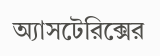অ্যাসটেরিক্সের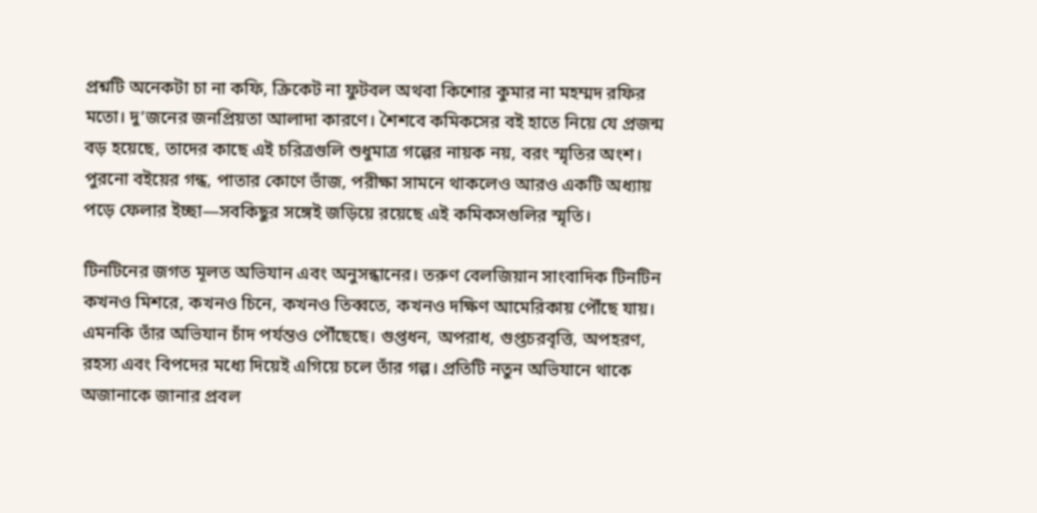প্রশ্নটি অনেকটা চা না কফি, ক্রিকেট না ফুটবল অথবা কিশোর কুমার না মহম্মদ রফির মতো। দু’জনের জনপ্রিয়তা আলাদা কারণে। শৈশবে কমিকসের বই হাতে নিয়ে যে প্রজন্ম বড় হয়েছে, তাদের কাছে এই চরিত্রগুলি শুধুমাত্র গল্পের নায়ক নয়, বরং স্মৃতির অংশ। পুরনো বইয়ের গন্ধ, পাতার কোণে ভাঁজ, পরীক্ষা সামনে থাকলেও আরও একটি অধ্যায় পড়ে ফেলার ইচ্ছা—সবকিছুর সঙ্গেই জড়িয়ে রয়েছে এই কমিকসগুলির স্মৃতি।

টিনটিনের জগত মূলত অভিযান এবং অনুসন্ধানের। তরুণ বেলজিয়ান সাংবাদিক টিনটিন কখনও মিশরে, কখনও চিনে, কখনও তিব্বতে, কখনও দক্ষিণ আমেরিকায় পৌঁছে যায়। এমনকি তাঁর অভিযান চাঁদ পর্যন্তও পৌঁছেছে। গুপ্তধন, অপরাধ, গুপ্তচরবৃত্তি, অপহরণ, রহস্য এবং বিপদের মধ্যে দিয়েই এগিয়ে চলে তাঁর গল্প। প্রতিটি নতুন অভিযানে থাকে অজানাকে জানার প্রবল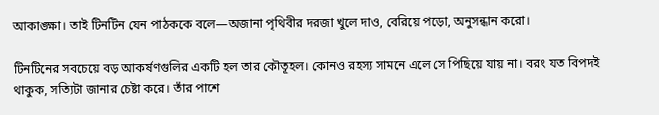আকাঙ্ক্ষা। তাই টিনটিন যেন পাঠককে বলে—অজানা পৃথিবীর দরজা খুলে দাও, বেরিয়ে পড়ো, অনুসন্ধান করো।

টিনটিনের সবচেয়ে বড় আকর্ষণগুলির একটি হল তার কৌতূহল। কোনও রহস্য সামনে এলে সে পিছিয়ে যায় না। বরং যত বিপদই থাকুক, সত্যিটা জানার চেষ্টা করে। তাঁর পাশে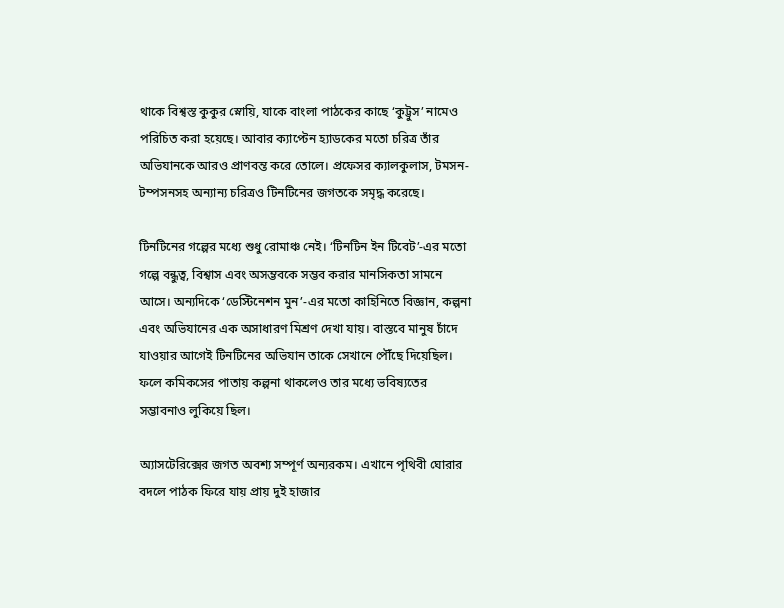থাকে বিশ্বস্ত কুকুর স্নোয়ি, যাকে বাংলা পাঠকের কাছে ‘কুট্টুস’ নামেও পরিচিত করা হয়েছে। আবার ক্যাপ্টেন হ্যাডকের মতো চরিত্র তাঁর অভিযানকে আরও প্রাণবন্ত করে তোলে। প্রফেসর ক্যালকুলাস, টমসন-টম্পসনসহ অন্যান্য চরিত্রও টিনটিনের জগতকে সমৃদ্ধ করেছে।

টিনটিনের গল্পের মধ্যে শুধু রোমাঞ্চ নেই। ‘টিনটিন ইন টিবেট’-এর মতো গল্পে বন্ধুত্ব, বিশ্বাস এবং অসম্ভবকে সম্ভব করার মানসিকতা সামনে আসে। অন্যদিকে ‘ডেস্টিনেশন মুন’-এর মতো কাহিনিতে বিজ্ঞান, কল্পনা এবং অভিযানের এক অসাধারণ মিশ্রণ দেখা যায়। বাস্তবে মানুষ চাঁদে যাওয়ার আগেই টিনটিনের অভিযান তাকে সেখানে পৌঁছে দিয়েছিল। ফলে কমিকসের পাতায় কল্পনা থাকলেও তার মধ্যে ভবিষ্যতের সম্ভাবনাও লুকিয়ে ছিল।

অ্যাসটেরিক্সের জগত অবশ্য সম্পূর্ণ অন্যরকম। এখানে পৃথিবী ঘোরার বদলে পাঠক ফিরে যায় প্রায় দুই হাজার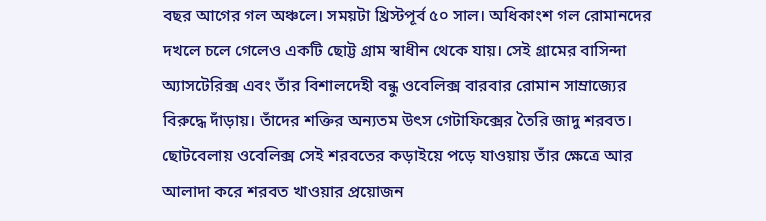বছর আগের গল অঞ্চলে। সময়টা খ্রিস্টপূর্ব ৫০ সাল। অধিকাংশ গল রোমানদের দখলে চলে গেলেও একটি ছোট্ট গ্রাম স্বাধীন থেকে যায়। সেই গ্রামের বাসিন্দা অ্যাসটেরিক্স এবং তাঁর বিশালদেহী বন্ধু ওবেলিক্স বারবার রোমান সাম্রাজ্যের বিরুদ্ধে দাঁড়ায়। তাঁদের শক্তির অন্যতম উৎস গেটাফিক্সের তৈরি জাদু শরবত। ছোটবেলায় ওবেলিক্স সেই শরবতের কড়াইয়ে পড়ে যাওয়ায় তাঁর ক্ষেত্রে আর আলাদা করে শরবত খাওয়ার প্রয়োজন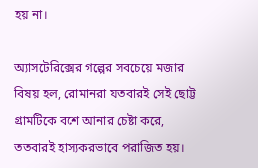হয় না।

অ্যাসটেরিক্সের গল্পের সবচেয়ে মজার বিষয় হল, রোমানরা যতবারই সেই ছোট্ট গ্রামটিকে বশে আনার চেষ্টা করে, ততবারই হাস্যকরভাবে পরাজিত হয়।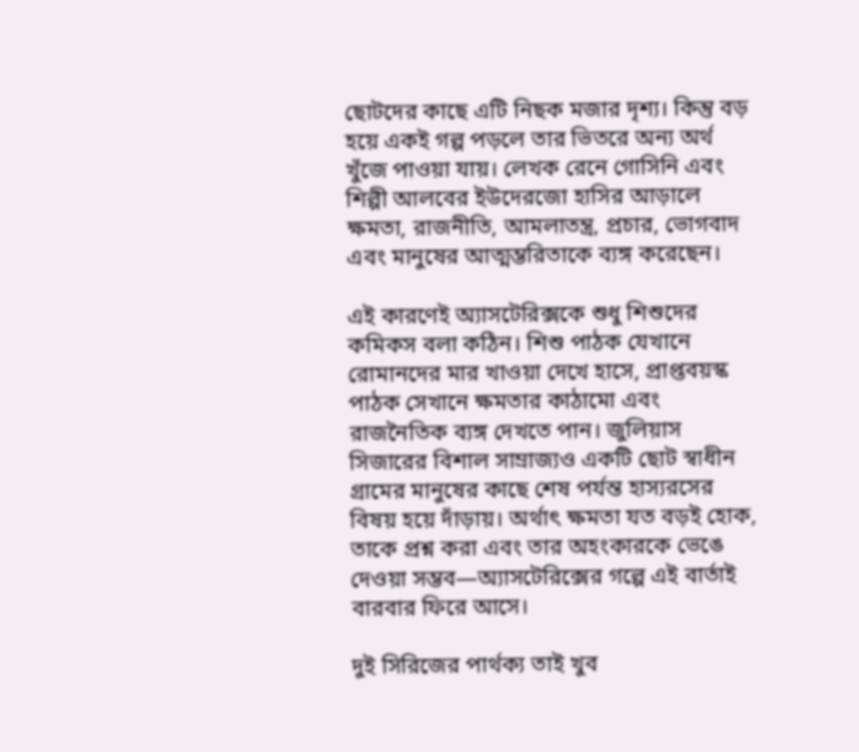ছোটদের কাছে এটি নিছক মজার দৃশ্য। কিন্তু বড় হয়ে একই গল্প পড়লে তার ভিতরে অন্য অর্থ খুঁজে পাওয়া যায়। লেখক রেনে গোসিনি এবং শিল্পী আলবের ইউদেরজো হাসির আড়ালে ক্ষমতা, রাজনীতি, আমলাতন্ত্র, প্রচার, ভোগবাদ এবং মানুষের আত্মম্ভরিতাকে ব্যঙ্গ করেছেন।

এই কারণেই অ্যাসটেরিক্সকে শুধু শিশুদের কমিকস বলা কঠিন। শিশু পাঠক যেখানে রোমানদের মার খাওয়া দেখে হাসে, প্রাপ্তবয়স্ক পাঠক সেখানে ক্ষমতার কাঠামো এবং রাজনৈতিক ব্যঙ্গ দেখতে পান। জুলিয়াস সিজারের বিশাল সাম্রাজ্যও একটি ছোট স্বাধীন গ্রামের মানুষের কাছে শেষ পর্যন্ত হাস্যরসের বিষয় হয়ে দাঁড়ায়। অর্থাৎ ক্ষমতা যত বড়ই হোক, তাকে প্রশ্ন করা এবং তার অহংকারকে ভেঙে দেওয়া সম্ভব—অ্যাসটেরিক্সের গল্পে এই বার্তাই বারবার ফিরে আসে।

দুই সিরিজের পার্থক্য তাই খুব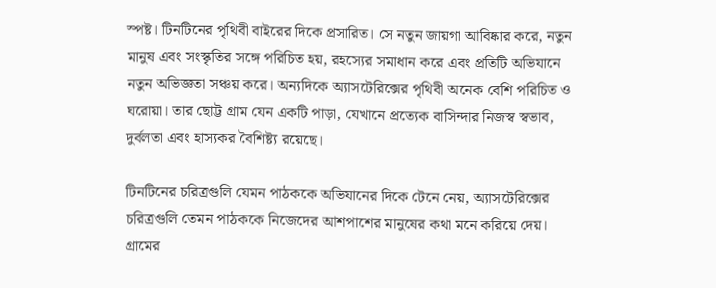স্পষ্ট। টিনটিনের পৃথিবী বাইরের দিকে প্রসারিত। সে নতুন জায়গা আবিষ্কার করে, নতুন মানুষ এবং সংস্কৃতির সঙ্গে পরিচিত হয়, রহস্যের সমাধান করে এবং প্রতিটি অভিযানে নতুন অভিজ্ঞতা সঞ্চয় করে। অন্যদিকে অ্যাসটেরিক্সের পৃথিবী অনেক বেশি পরিচিত ও ঘরোয়া। তার ছোট্ট গ্রাম যেন একটি পাড়া, যেখানে প্রত্যেক বাসিন্দার নিজস্ব স্বভাব, দুর্বলতা এবং হাস্যকর বৈশিষ্ট্য রয়েছে।

টিনটিনের চরিত্রগুলি যেমন পাঠককে অভিযানের দিকে টেনে নেয়, অ্যাসটেরিক্সের চরিত্রগুলি তেমন পাঠককে নিজেদের আশপাশের মানুষের কথা মনে করিয়ে দেয়। গ্রামের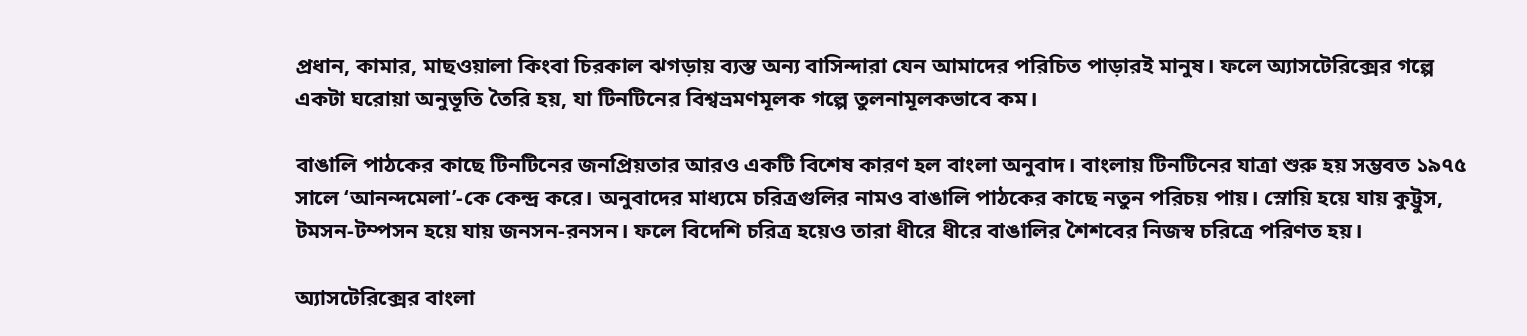প্রধান, কামার, মাছওয়ালা কিংবা চিরকাল ঝগড়ায় ব্যস্ত অন্য বাসিন্দারা যেন আমাদের পরিচিত পাড়ারই মানুষ। ফলে অ্যাসটেরিক্সের গল্পে একটা ঘরোয়া অনুভূতি তৈরি হয়, যা টিনটিনের বিশ্বভ্রমণমূলক গল্পে তুলনামূলকভাবে কম।

বাঙালি পাঠকের কাছে টিনটিনের জনপ্রিয়তার আরও একটি বিশেষ কারণ হল বাংলা অনুবাদ। বাংলায় টিনটিনের যাত্রা শুরু হয় সম্ভবত ১৯৭৫ সালে ‘আনন্দমেলা’-কে কেন্দ্র করে। অনুবাদের মাধ্যমে চরিত্রগুলির নামও বাঙালি পাঠকের কাছে নতুন পরিচয় পায়। স্নোয়ি হয়ে যায় কুট্টুস, টমসন-টম্পসন হয়ে যায় জনসন-রনসন। ফলে বিদেশি চরিত্র হয়েও তারা ধীরে ধীরে বাঙালির শৈশবের নিজস্ব চরিত্রে পরিণত হয়।

অ্যাসটেরিক্সের বাংলা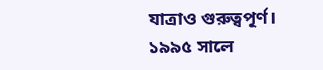যাত্রাও গুরুত্বপূর্ণ। ১৯৯৫ সালে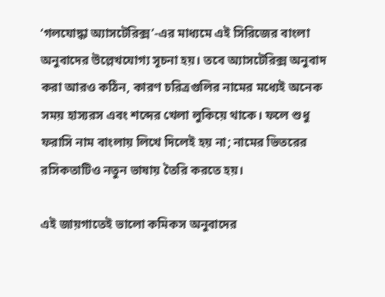‘গলযোদ্ধা অ্যাসটেরিক্স’-এর মাধ্যমে এই সিরিজের বাংলা অনুবাদের উল্লেখযোগ্য সূচনা হয়। তবে অ্যাসটেরিক্স অনুবাদ করা আরও কঠিন, কারণ চরিত্রগুলির নামের মধ্যেই অনেক সময় হাস্যরস এবং শব্দের খেলা লুকিয়ে থাকে। ফলে শুধু ফরাসি নাম বাংলায় লিখে দিলেই হয় না; নামের ভিতরের রসিকতাটিও নতুন ভাষায় তৈরি করতে হয়।

এই জায়গাতেই ভালো কমিকস অনুবাদের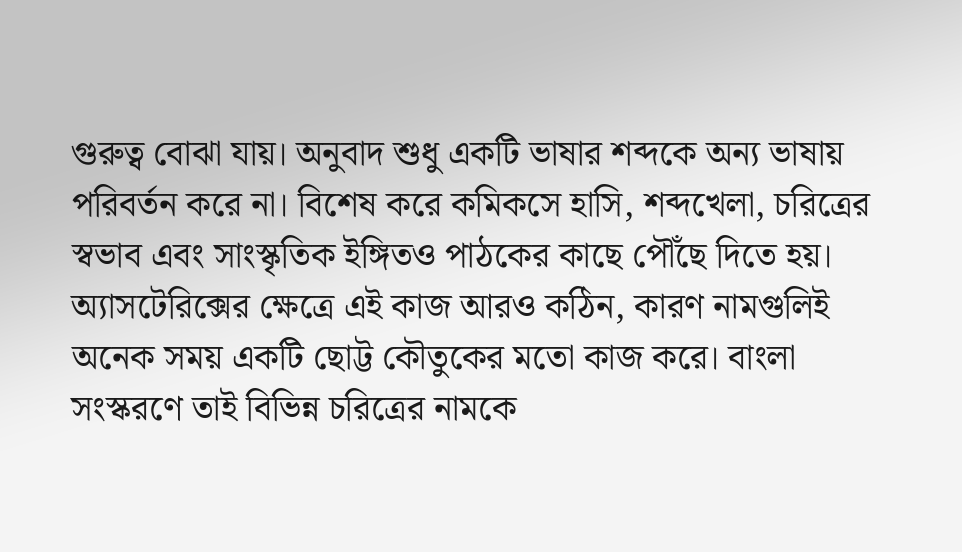গুরুত্ব বোঝা যায়। অনুবাদ শুধু একটি ভাষার শব্দকে অন্য ভাষায় পরিবর্তন করে না। বিশেষ করে কমিকসে হাসি, শব্দখেলা, চরিত্রের স্বভাব এবং সাংস্কৃতিক ইঙ্গিতও পাঠকের কাছে পৌঁছে দিতে হয়। অ্যাসটেরিক্সের ক্ষেত্রে এই কাজ আরও কঠিন, কারণ নামগুলিই অনেক সময় একটি ছোট্ট কৌতুকের মতো কাজ করে। বাংলা সংস্করণে তাই বিভিন্ন চরিত্রের নামকে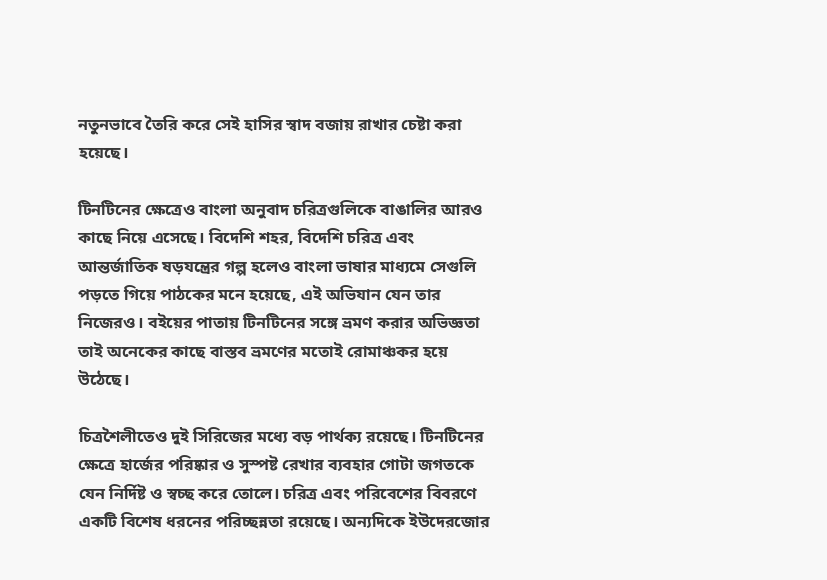নতুনভাবে তৈরি করে সেই হাসির স্বাদ বজায় রাখার চেষ্টা করা হয়েছে।

টিনটিনের ক্ষেত্রেও বাংলা অনুবাদ চরিত্রগুলিকে বাঙালির আরও কাছে নিয়ে এসেছে। বিদেশি শহর, বিদেশি চরিত্র এবং আন্তর্জাতিক ষড়যন্ত্রের গল্প হলেও বাংলা ভাষার মাধ্যমে সেগুলি পড়তে গিয়ে পাঠকের মনে হয়েছে, এই অভিযান যেন তার নিজেরও। বইয়ের পাতায় টিনটিনের সঙ্গে ভ্রমণ করার অভিজ্ঞতা তাই অনেকের কাছে বাস্তব ভ্রমণের মতোই রোমাঞ্চকর হয়ে উঠেছে।

চিত্রশৈলীতেও দুই সিরিজের মধ্যে বড় পার্থক্য রয়েছে। টিনটিনের ক্ষেত্রে হার্জের পরিষ্কার ও সুস্পষ্ট রেখার ব্যবহার গোটা জগতকে যেন নির্দিষ্ট ও স্বচ্ছ করে তোলে। চরিত্র এবং পরিবেশের বিবরণে একটি বিশেষ ধরনের পরিচ্ছন্নতা রয়েছে। অন্যদিকে ইউদেরজোর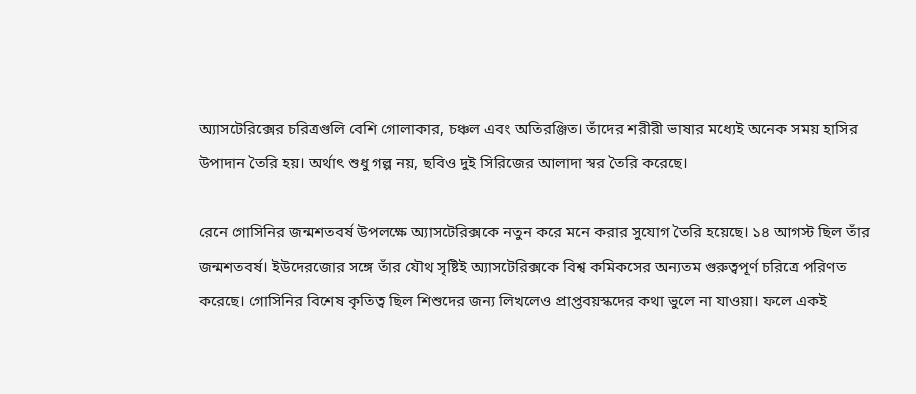অ্যাসটেরিক্সের চরিত্রগুলি বেশি গোলাকার, চঞ্চল এবং অতিরঞ্জিত। তাঁদের শরীরী ভাষার মধ্যেই অনেক সময় হাসির উপাদান তৈরি হয়। অর্থাৎ শুধু গল্প নয়, ছবিও দুই সিরিজের আলাদা স্বর তৈরি করেছে।

রেনে গোসিনির জন্মশতবর্ষ উপলক্ষে অ্যাসটেরিক্সকে নতুন করে মনে করার সুযোগ তৈরি হয়েছে। ১৪ আগস্ট ছিল তাঁর জন্মশতবর্ষ। ইউদেরজোর সঙ্গে তাঁর যৌথ সৃষ্টিই অ্যাসটেরিক্সকে বিশ্ব কমিকসের অন্যতম গুরুত্বপূর্ণ চরিত্রে পরিণত করেছে। গোসিনির বিশেষ কৃতিত্ব ছিল শিশুদের জন্য লিখলেও প্রাপ্তবয়স্কদের কথা ভুলে না যাওয়া। ফলে একই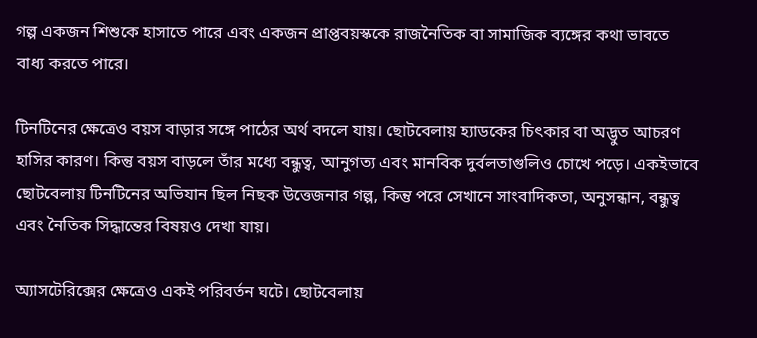গল্প একজন শিশুকে হাসাতে পারে এবং একজন প্রাপ্তবয়স্ককে রাজনৈতিক বা সামাজিক ব্যঙ্গের কথা ভাবতে বাধ্য করতে পারে।

টিনটিনের ক্ষেত্রেও বয়স বাড়ার সঙ্গে পাঠের অর্থ বদলে যায়। ছোটবেলায় হ্যাডকের চিৎকার বা অদ্ভুত আচরণ হাসির কারণ। কিন্তু বয়স বাড়লে তাঁর মধ্যে বন্ধুত্ব, আনুগত্য এবং মানবিক দুর্বলতাগুলিও চোখে পড়ে। একইভাবে ছোটবেলায় টিনটিনের অভিযান ছিল নিছক উত্তেজনার গল্প, কিন্তু পরে সেখানে সাংবাদিকতা, অনুসন্ধান, বন্ধুত্ব এবং নৈতিক সিদ্ধান্তের বিষয়ও দেখা যায়।

অ্যাসটেরিক্সের ক্ষেত্রেও একই পরিবর্তন ঘটে। ছোটবেলায়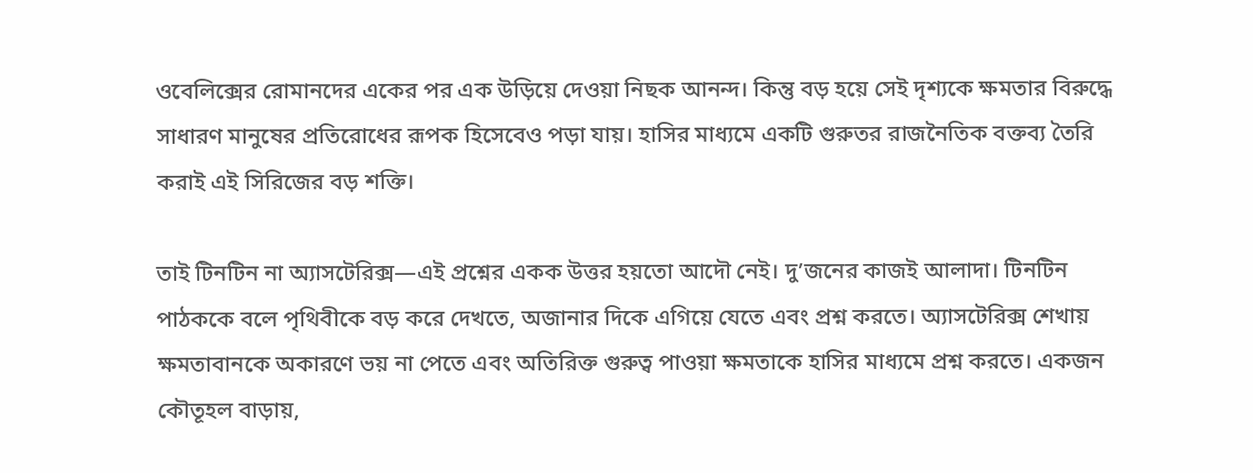ওবেলিক্সের রোমানদের একের পর এক উড়িয়ে দেওয়া নিছক আনন্দ। কিন্তু বড় হয়ে সেই দৃশ্যকে ক্ষমতার বিরুদ্ধে সাধারণ মানুষের প্রতিরোধের রূপক হিসেবেও পড়া যায়। হাসির মাধ্যমে একটি গুরুতর রাজনৈতিক বক্তব্য তৈরি করাই এই সিরিজের বড় শক্তি।

তাই টিনটিন না অ্যাসটেরিক্স—এই প্রশ্নের একক উত্তর হয়তো আদৌ নেই। দু’জনের কাজই আলাদা। টিনটিন পাঠককে বলে পৃথিবীকে বড় করে দেখতে, অজানার দিকে এগিয়ে যেতে এবং প্রশ্ন করতে। অ্যাসটেরিক্স শেখায় ক্ষমতাবানকে অকারণে ভয় না পেতে এবং অতিরিক্ত গুরুত্ব পাওয়া ক্ষমতাকে হাসির মাধ্যমে প্রশ্ন করতে। একজন কৌতূহল বাড়ায়,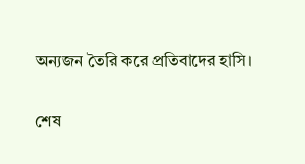অন্যজন তৈরি করে প্রতিবাদের হাসি।

শেষ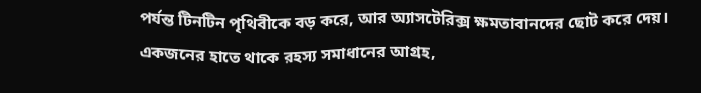পর্যন্ত টিনটিন পৃথিবীকে বড় করে, আর অ্যাসটেরিক্স ক্ষমতাবানদের ছোট করে দেয়। একজনের হাতে থাকে রহস্য সমাধানের আগ্রহ,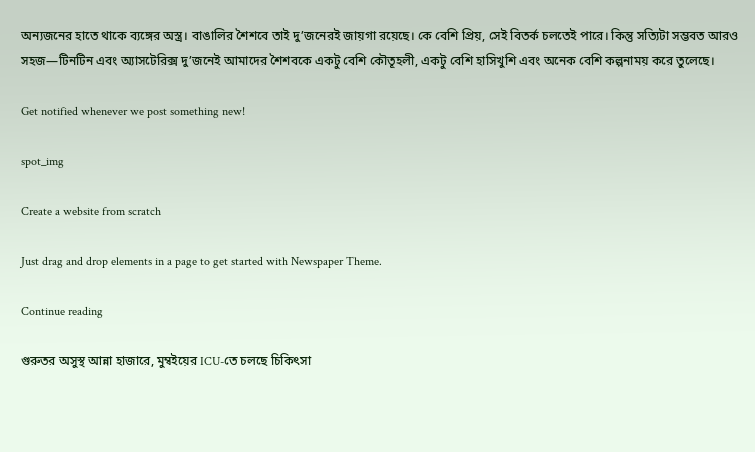অন্যজনের হাতে থাকে ব্যঙ্গের অস্ত্র। বাঙালির শৈশবে তাই দু’জনেরই জায়গা রয়েছে। কে বেশি প্রিয়, সেই বিতর্ক চলতেই পারে। কিন্তু সত্যিটা সম্ভবত আরও সহজ—টিনটিন এবং অ্যাসটেরিক্স দু’জনেই আমাদের শৈশবকে একটু বেশি কৌতূহলী, একটু বেশি হাসিখুশি এবং অনেক বেশি কল্পনাময় করে তুলেছে।

Get notified whenever we post something new!

spot_img

Create a website from scratch

Just drag and drop elements in a page to get started with Newspaper Theme.

Continue reading

গুরুতর অসুস্থ আন্না হাজারে, মুম্বইয়ের ICU-তে চলছে চিকিৎসা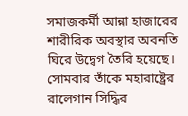সমাজকর্মী আন্না হাজারের শারীরিক অবস্থার অবনতি ঘিরে উদ্বেগ তৈরি হয়েছে। সোমবার তাঁকে মহারাষ্ট্রের রালেগান সিদ্ধির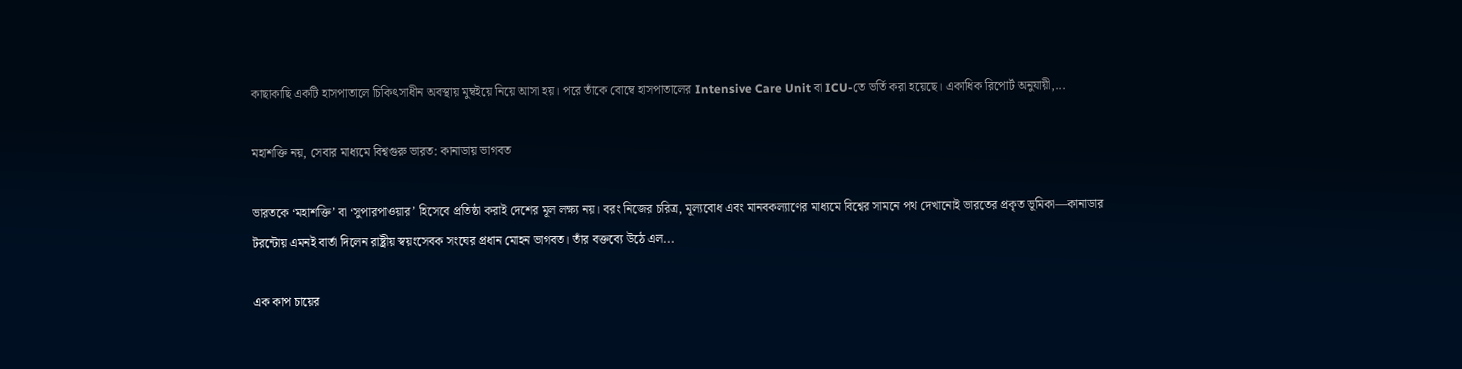কাছাকাছি একটি হাসপাতালে চিকিৎসাধীন অবস্থায় মুম্বইয়ে নিয়ে আসা হয়। পরে তাঁকে বোম্বে হাসপাতালের Intensive Care Unit বা ICU-তে ভর্তি করা হয়েছে। একাধিক রিপোর্ট অনুযায়ী,...

মহাশক্তি নয়, সেবার মাধ্যমে বিশ্বগুরু ভারত: কানাডায় ভাগবত

ভারতকে ‘মহাশক্তি’ বা ‘সুপারপাওয়ার’ হিসেবে প্রতিষ্ঠা করাই দেশের মূল লক্ষ্য নয়। বরং নিজের চরিত্র, মূল্যবোধ এবং মানবকল্যাণের মাধ্যমে বিশ্বের সামনে পথ দেখানোই ভারতের প্রকৃত ভূমিকা—কানাডার টরন্টোয় এমনই বার্তা দিলেন রাষ্ট্রীয় স্বয়ংসেবক সংঘের প্রধান মোহন ভাগবত। তাঁর বক্তব্যে উঠে এল...

এক কাপ চায়ের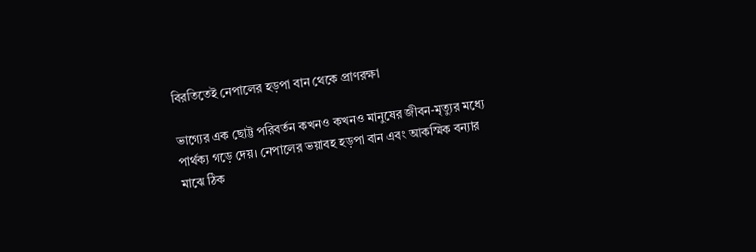বিরতিতেই নেপালের হড়পা বান থেকে প্রাণরক্ষা

ভাগ্যের এক ছোট্ট পরিবর্তন কখনও কখনও মানুষের জীবন-মৃত্যুর মধ্যে পার্থক্য গড়ে দেয়। নেপালের ভয়াবহ হড়পা বান এবং আকস্মিক বন্যার মাঝে ঠিক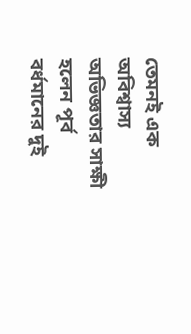তেমনই এক অবিশ্বাস্য অভিজ্ঞতার সাক্ষী হলেন পূর্ব বর্ধমানের দুই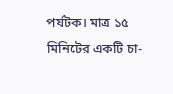পর্যটক। মাত্র ১৫ মিনিটের একটি চা-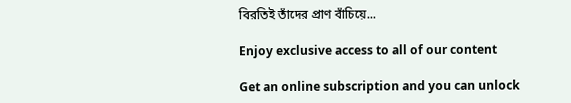বিরতিই তাঁদের প্রাণ বাঁচিয়ে...

Enjoy exclusive access to all of our content

Get an online subscription and you can unlock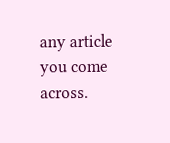any article you come across.